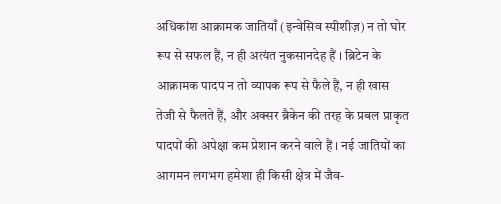अधिकांश आक्रामक जातियाँ (इन्वेसिव स्पीशीज़) न तो घोर रूप से सफल हैं, न ही अत्यंत नुकसानदेह हैं । ब्रिटेन के आक्रामक पादप न तो व्यापक रूप से फैले हैं, न ही खास तेजी से फैलते हैं, और अक्सर ब्रैकेन की तरह के प्रबल प्राकृत पादपों की अपेक्षा कम प्रेशान करने वाले हैं । नई जातियों का आगमन लगभग हमेशा ही किसी क्षेत्र में जैव-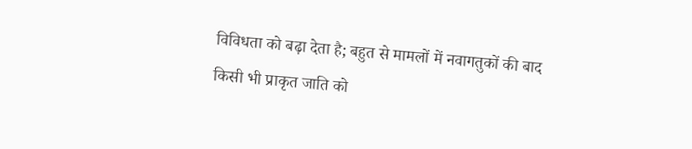विविधता को बढ़ा देता है; बहुत से मामलों में नवागतुकों की बाद किसी भी प्राकृत जाति को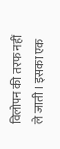विलोपन की तरफ नहीं ले जाती । इसका एक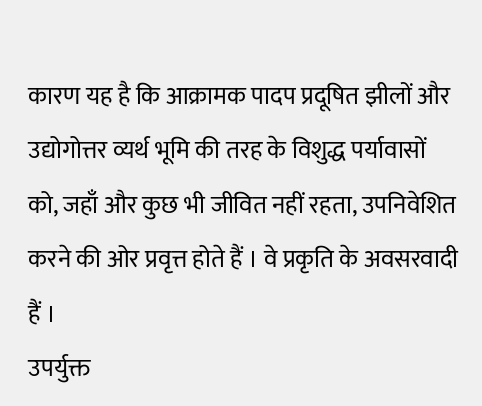कारण यह है कि आक्रामक पादप प्रदूषित झीलों और उद्योगोत्तर व्यर्थ भूमि की तरह के विशुद्ध पर्यावासों को, जहाँ और कुछ भी जीवित नहीं रहता, उपनिवेशित करने की ओर प्रवृत्त होते हैं । वे प्रकृति के अवसरवादी हैं ।
उपर्युक्त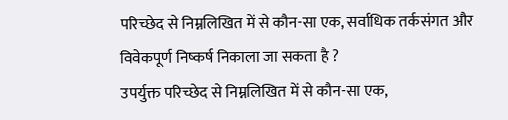परिच्छेद से निम्नलिखित में से कौन-सा एक, सर्वाधिक तर्कसंगत और विवेकपूर्ण निष्कर्ष निकाला जा सकता है ?
उपर्युक्त परिच्छेद से निम्नलिखित में से कौन-सा एक,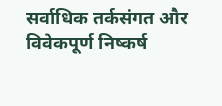सर्वाधिक तर्कसंगत और विवेकपूर्ण निष्कर्ष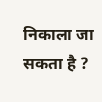निकाला जा सकता है ?